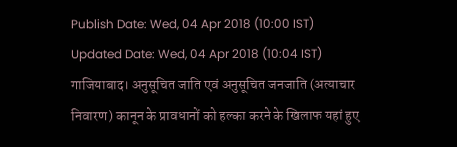Publish Date: Wed, 04 Apr 2018 (10:00 IST)
Updated Date: Wed, 04 Apr 2018 (10:04 IST)
गाजियाबाद। अनुसूचित जाति एवं अनुसूचित जनजाति (अत्याचार निवारण) कानून के प्रावधानों को हल्का करने के खिलाफ यहां हुए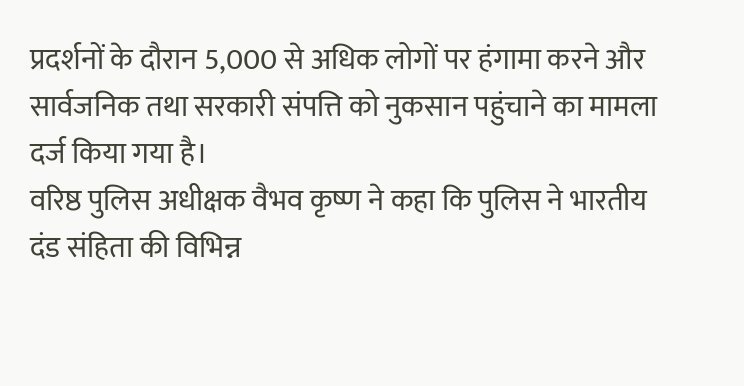प्रदर्शनों के दौरान 5,000 से अधिक लोगों पर हंगामा करने और सार्वजनिक तथा सरकारी संपत्ति को नुकसान पहुंचाने का मामला दर्ज किया गया है।
वरिष्ठ पुलिस अधीक्षक वैभव कृष्ण ने कहा कि पुलिस ने भारतीय दंड संहिता की विभिन्न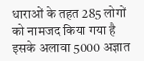धाराओं के तहत 285 लोगों को नामजद किया गया है इसके अलावा 5000 अज्ञात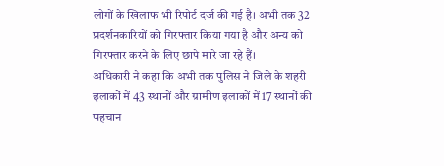लोगों के खिलाफ भी रिपोर्ट दर्ज की गई है। अभी तक 32 प्रदर्शनकारियों को गिरफ्तार किया गया है और अन्य को गिरफ्तार करने के लिए छापे मारे जा रहे हैं।
अधिकारी ने कहा कि अभी तक पुलिस ने जिले के शहरी इलाकों में 43 स्थानों और ग्रामीण इलाकों में 17 स्थानों की पहचान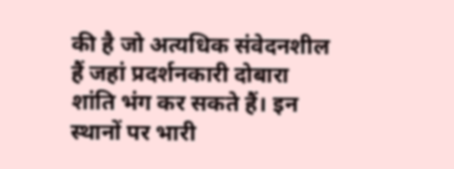की है जो अत्यधिक संवेदनशील हैं जहां प्रदर्शनकारी दोबारा शांति भंग कर सकते हैं। इन स्थानों पर भारी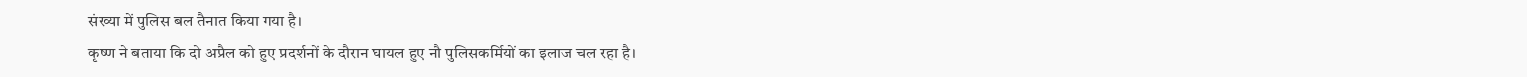संख्या में पुलिस बल तैनात किया गया है।
कृष्ण ने बताया कि दो अप्रैल को हुए प्रदर्शनों के दौरान घायल हुए नौ पुलिसकर्मियों का इलाज चल रहा है।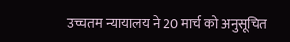उच्चतम न्यायालय ने 20 मार्च को अनुसूचित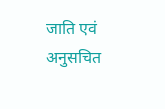जाति एवं अनुसचित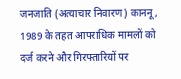जनजाति (अत्याचार निवारण) काननू, 1989 के तहत आपराधिक मामलों को दर्ज करने और गिरफ्तारियों पर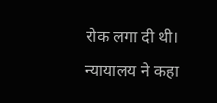रोक लगा दी थी। न्यायालय ने कहा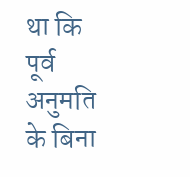था कि पूर्व अनुमति के बिना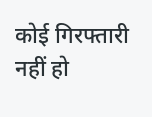कोई गिरफ्तारी नहीं हो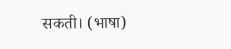सकती। (भाषा)